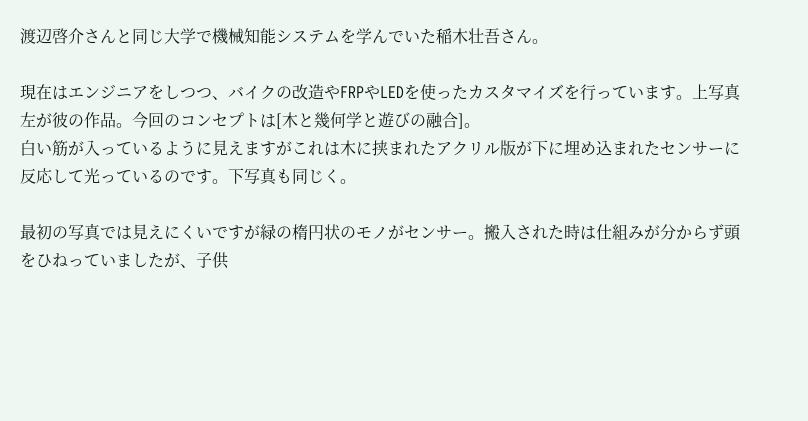渡辺啓介さんと同じ大学で機械知能システムを学んでいた稲木壮吾さん。

現在はエンジニアをしつつ、バイクの改造やFRPやLEDを使ったカスタマイズを行っています。上写真左が彼の作品。今回のコンセプトは[木と幾何学と遊びの融合]。
白い筋が入っているように見えますがこれは木に挟まれたアクリル版が下に埋め込まれたセンサーに反応して光っているのです。下写真も同じく。

最初の写真では見えにくいですが緑の楕円状のモノがセンサー。搬入された時は仕組みが分からず頭をひねっていましたが、子供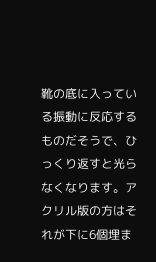靴の底に入っている振動に反応するものだそうで、ひっくり返すと光らなくなります。アクリル版の方はそれが下に6個埋ま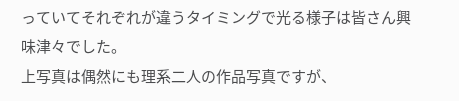っていてそれぞれが違うタイミングで光る様子は皆さん興味津々でした。
上写真は偶然にも理系二人の作品写真ですが、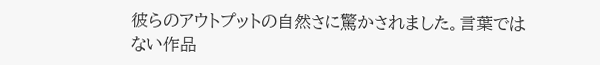彼らのアウトプットの自然さに驚かされました。言葉ではない作品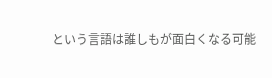という言語は誰しもが面白くなる可能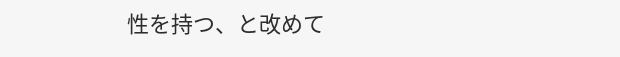性を持つ、と改めて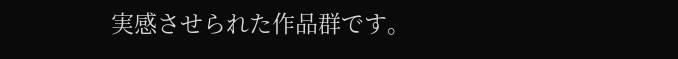実感させられた作品群です。